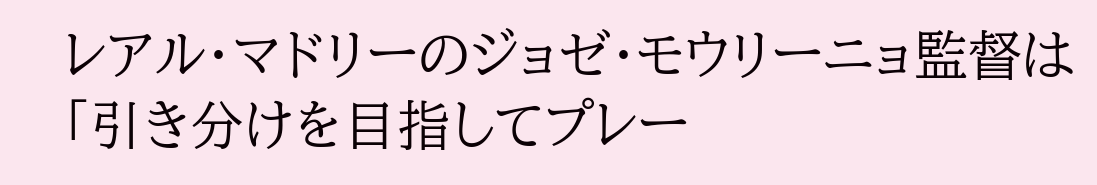レアル・マドリーのジョゼ・モウリーニョ監督は「引き分けを目指してプレー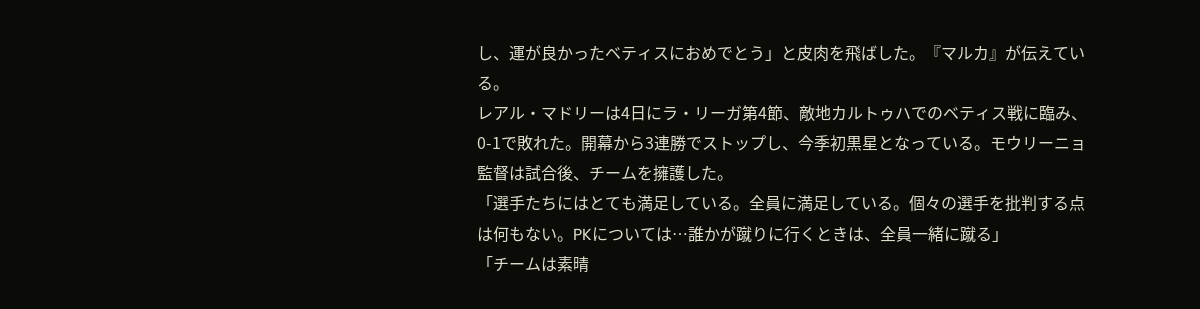し、運が良かったベティスにおめでとう」と皮肉を飛ばした。『マルカ』が伝えている。
レアル・マドリーは4日にラ・リーガ第4節、敵地カルトゥハでのベティス戦に臨み、0-1で敗れた。開幕から3連勝でストップし、今季初黒星となっている。モウリーニョ監督は試合後、チームを擁護した。
「選手たちにはとても満足している。全員に満足している。個々の選手を批判する点は何もない。PKについては…誰かが蹴りに行くときは、全員一緒に蹴る」
「チームは素晴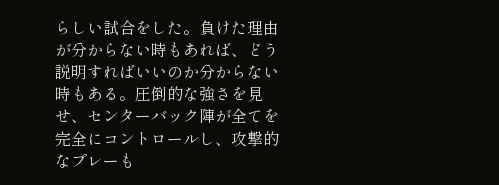らしい試合をした。負けた理由が分からない時もあれば、どう説明すればいいのか分からない時もある。圧倒的な強さを見せ、センターバック陣が全てを完全にコントロールし、攻撃的なプレーも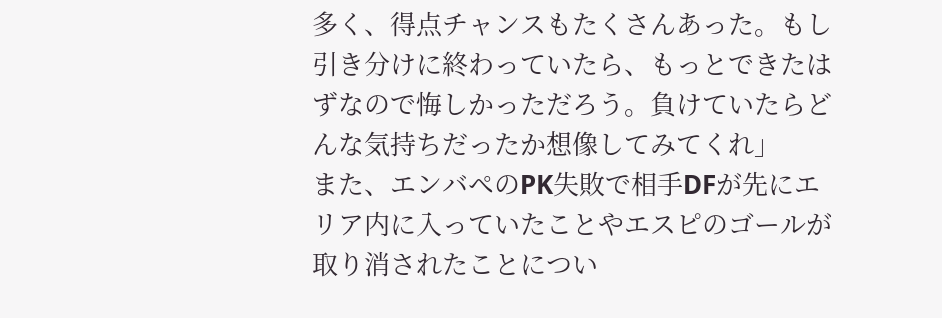多く、得点チャンスもたくさんあった。もし引き分けに終わっていたら、もっとできたはずなので悔しかっただろう。負けていたらどんな気持ちだったか想像してみてくれ」
また、エンバペのPK失敗で相手DFが先にエリア内に入っていたことやエスピのゴールが取り消されたことについ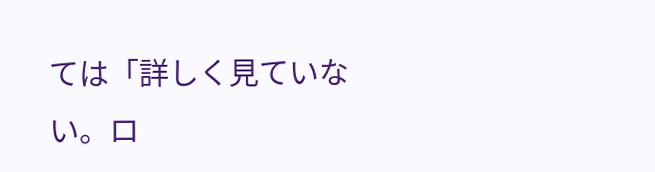ては「詳しく見ていない。ロ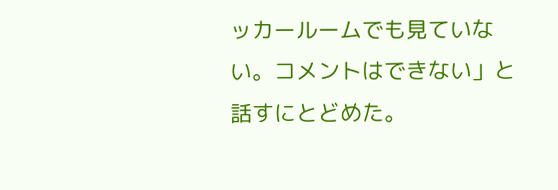ッカールームでも見ていない。コメントはできない」と話すにとどめた。